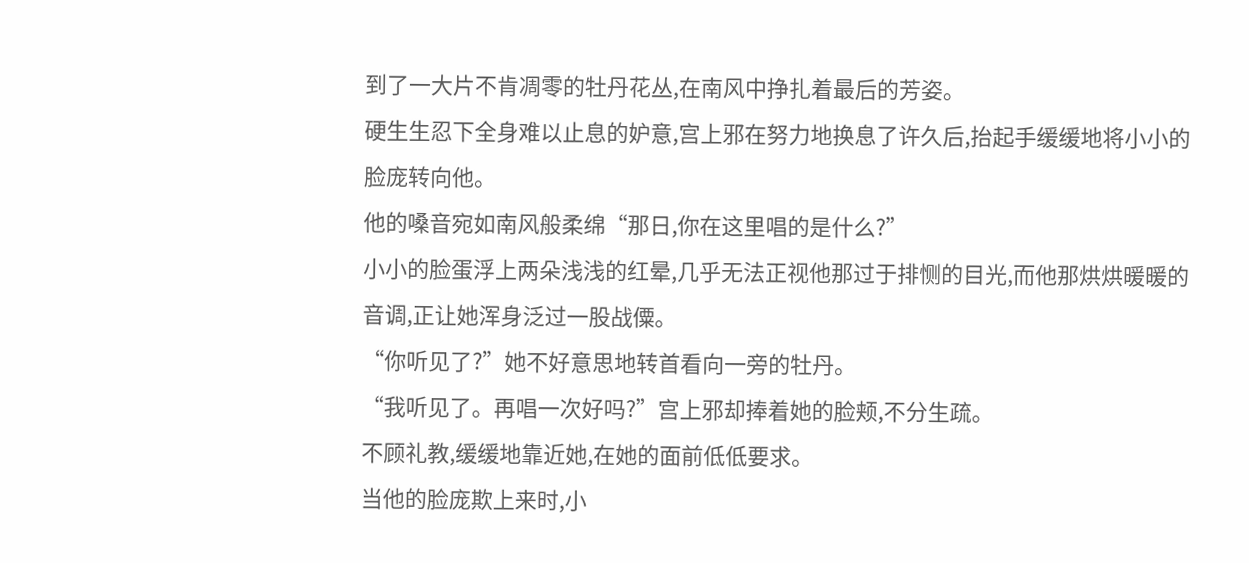到了一大片不肯凋零的牡丹花丛,在南风中挣扎着最后的芳姿。
硬生生忍下全身难以止息的妒意,宫上邪在努力地换息了许久后,抬起手缓缓地将小小的脸庞转向他。
他的嗓音宛如南风般柔绵“那日,你在这里唱的是什么?”
小小的脸蛋浮上两朵浅浅的红晕,几乎无法正视他那过于排恻的目光,而他那烘烘暖暖的音调,正让她浑身泛过一股战僳。
“你听见了?”她不好意思地转首看向一旁的牡丹。
“我听见了。再唱一次好吗?”宫上邪却捧着她的脸颊,不分生疏。
不顾礼教,缓缓地靠近她,在她的面前低低要求。
当他的脸庞欺上来时,小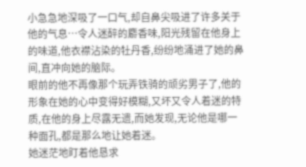小急急地深吸了一口气,却自鼻尖吸进了许多关于他的气息…令人迷醉的麝香味,阳光残留在他身上的味道,他衣襟沾染的牡丹香,纷纷地涌进了她的鼻间,直冲向她的脑际。
眼前的他不再像那个玩弄铁骑的顽劣男子了,他的形象在她的心中变得好模糊,又坏又令人着迷的特质,在他的身上尽露无遗,而她发现,无论他是哪一种面孔,都是那么地让她着迷。
她迷茫地盯着他恳求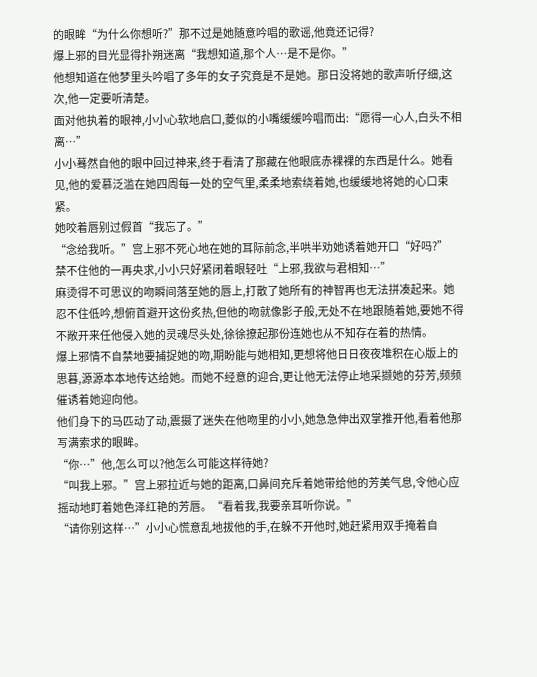的眼眸“为什么你想听?”那不过是她随意吟唱的歌谣,他竟还记得?
爆上邪的目光显得扑朔迷离“我想知道,那个人…是不是你。”
他想知道在他梦里头吟唱了多年的女子究竟是不是她。那日没将她的歌声听仔细,这次,他一定要听清楚。
面对他执着的眼神,小小心软地启口,菱似的小嘴缓缓吟唱而出:“愿得一心人,白头不相离…”
小小蓦然自他的眼中回过神来,终于看清了那藏在他眼底赤裸裸的东西是什么。她看见,他的爱慕泛滥在她四周每一处的空气里,柔柔地索绕着她,也缓缓地将她的心口束紧。
她咬着唇别过假首“我忘了。”
“念给我听。”宫上邪不死心地在她的耳际前念,半哄半劝她诱着她开口“好吗?”
禁不住他的一再央求,小小只好紧闭着眼轻吐“上邪,我欲与君相知…”
麻烫得不可思议的吻瞬间落至她的唇上,打散了她所有的神智再也无法拼凑起来。她忍不住低吟,想俯首避开这份炙热,但他的吻就像影子般,无处不在地跟随着她,要她不得不敞开来任他侵入她的灵魂尽头处,徐徐撩起那份连她也从不知存在着的热情。
爆上邪情不自禁地要捕捉她的吻,期盼能与她相知,更想将他日日夜夜堆积在心版上的思暮,源源本本地传达给她。而她不经意的迎合,更让他无法停止地采撷她的芬芳,频频催诱着她迎向他。
他们身下的马匹动了动,震摄了迷失在他吻里的小小,她急急伸出双掌推开他,看着他那写满索求的眼眸。
“你…”他,怎么可以?他怎么可能这样待她?
“叫我上邪。”宫上邪拉近与她的距离,口鼻间充斥着她带给他的芳美气息,令他心应摇动地盯着她色泽红艳的芳唇。“看着我,我要亲耳听你说。”
“请你别这样…”小小心慌意乱地拔他的手,在躲不开他时,她赶紧用双手掩着自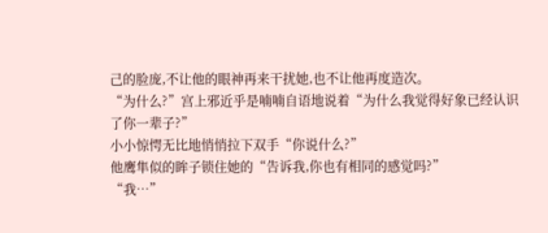己的脸庞,不让他的眼神再来干扰她,也不让他再度造次。
“为什么?”宫上邪近乎是喃喃自语地说着“为什么我觉得好象已经认识了你一辈子?”
小小惊愕无比地悄悄拉下双手“你说什么?”
他鹰隼似的眸子锁住她的“告诉我,你也有相同的感觉吗?”
“我…”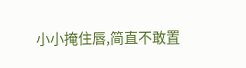小小掩住唇,简直不敢置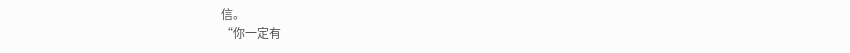信。
“你一定有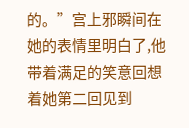的。”宫上邪瞬间在她的表情里明白了,他带着满足的笑意回想着她第二回见到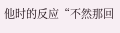他时的反应“不然那回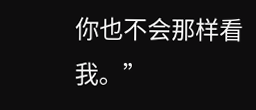你也不会那样看我。”